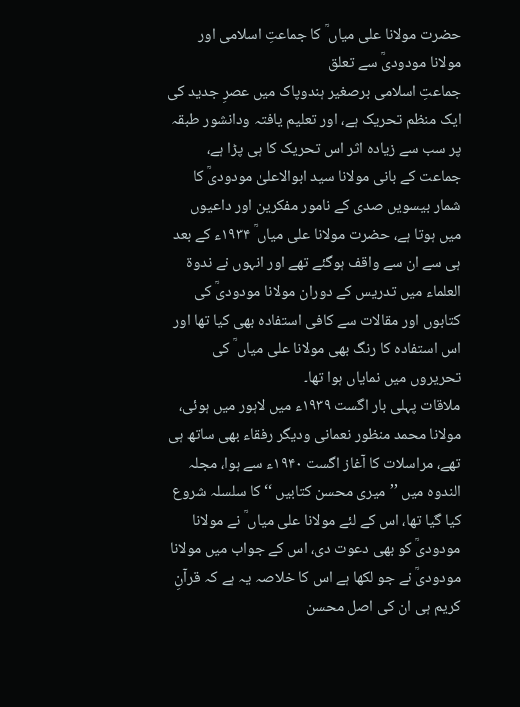حضرت مولانا علی میاں ؒ کا جماعتِ اسلامی اور مولانا مودودیؒ سے تعلق
جماعتِ اسلامی برصغیر ہندوپاک میں عصرِ جدید کی ایک منظم تحریک ہے، اور تعلیم یافتہ ودانشور طبقہ پر سب سے زیادہ اثر اس تحریک کا ہی پڑا ہے، جماعت کے بانی مولانا سید ابوالاعلیٰ مودودیؒ کا شمار بیسویں صدی کے نامور مفکرین اور داعیوں میں ہوتا ہے، حضرت مولانا علی میاں ؒ ۱۹۳۴ء کے بعد ہی سے ان سے واقف ہوگئے تھے اور انہوں نے ندوۃ العلماء میں تدریس کے دوران مولانا مودودیؒ کی کتابوں اور مقالات سے کافی استفادہ بھی کیا تھا اور اس استفادہ کا رنگ بھی مولانا علی میاں ؒ کی تحریروں میں نمایاں ہوا تھا۔
ملاقات پہلی بار اگست ۱۹۳۹ء میں لاہور میں ہوئی، مولانا محمد منظور نعمانی ودیگر رفقاء بھی ساتھ ہی تھے، مراسلات کا آغاز اگست ۱۹۴۰ء سے ہوا، مجلہ الندوہ میں ’’میری محسن کتابیں ‘‘ کا سلسلہ شروع کیا گیا تھا، اس کے لئے مولانا علی میاں ؒ نے مولانا مودودیؒ کو بھی دعوت دی، اس کے جواب میں مولانا مودودیؒ نے جو لکھا ہے اس کا خلاصہ یہ ہے کہ قرآنِ کریم ہی ان کی اصل محسن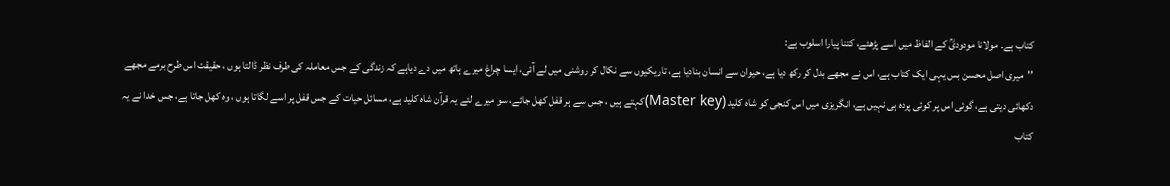کتاب ہے۔ مولانا مودودیؒ کے الفاظ میں اسے پڑھئے، کتنا پیارا اسلوب ہے:
’’میری اصل محسن بس یہی ایک کتاب ہے، اس نے مجھے بدل کر رکھ دیا ہے، حیوان سے انسان بنادیا ہے، تاریکیوں سے نکال کر روشنی میں لے آئی، ایسا چراغ میرے ہاتھ میں دے دیاہے کہ زندگی کے جس معاملہ کی طرف نظر ڈالتا ہوں ، حقیقت اس طرح برمے مجھے دکھائی دیتی ہے، گوئی اس پر کوئی پردہ ہی نہیں ہے، انگریزی میں اس کنجی کو شاہ کلید (Master key)کہتے ہیں ، جس سے ہر قفل کھل جائے، سو میرے لئے یہ قرآن شاہ کلید ہے، مسائل حیات کے جس قفل پر اسے لگاتا ہوں ، وہ کھل جاتا ہے، جس خدا نے یہ کتاب